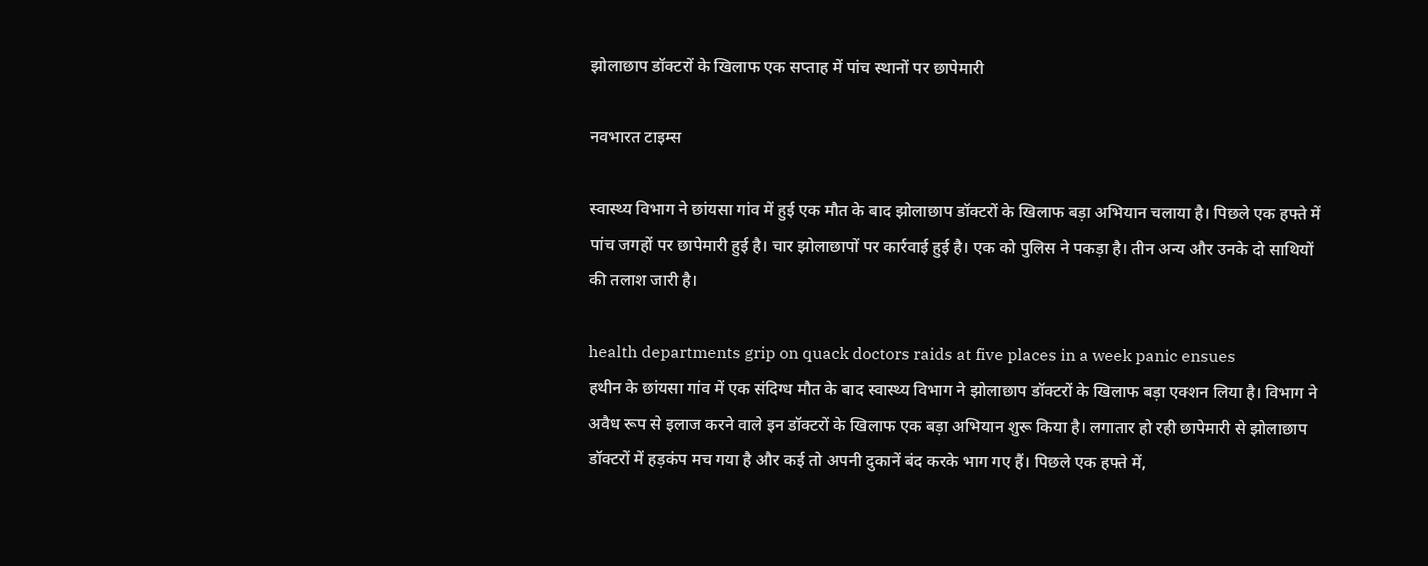झोलाछाप डॉक्टरों के खिलाफ एक सप्ताह में पांच स्थानों पर छापेमारी

नवभारत टाइम्स

स्वास्थ्य विभाग ने छांयसा गांव में हुई एक मौत के बाद झोलाछाप डॉक्टरों के खिलाफ बड़ा अभियान चलाया है। पिछले एक हफ्ते में पांच जगहों पर छापेमारी हुई है। चार झोलाछापों पर कार्रवाई हुई है। एक को पुलिस ने पकड़ा है। तीन अन्य और उनके दो साथियों की तलाश जारी है।

health departments grip on quack doctors raids at five places in a week panic ensues
हथीन के छांयसा गांव में एक संदिग्ध मौत के बाद स्वास्थ्य विभाग ने झोलाछाप डॉक्टरों के खिलाफ बड़ा एक्शन लिया है। विभाग ने अवैध रूप से इलाज करने वाले इन डॉक्टरों के खिलाफ एक बड़ा अभियान शुरू किया है। लगातार हो रही छापेमारी से झोलाछाप डॉक्टरों में हड़कंप मच गया है और कई तो अपनी दुकानें बंद करके भाग गए हैं। पिछले एक हफ्ते में,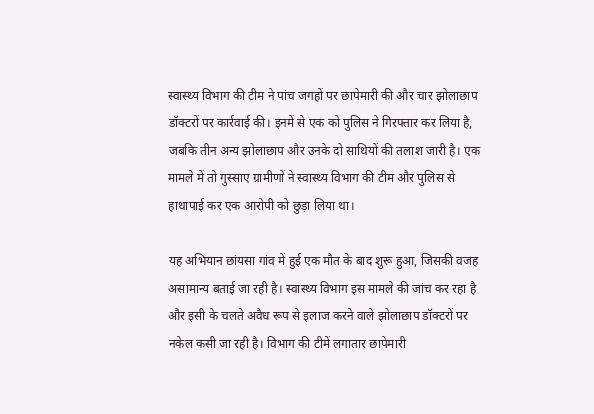स्वास्थ्य विभाग की टीम ने पांच जगहों पर छापेमारी की और चार झोलाछाप डॉक्टरों पर कार्रवाई की। इनमें से एक को पुलिस ने गिरफ्तार कर लिया है, जबकि तीन अन्य झोलाछाप और उनके दो साथियों की तलाश जारी है। एक मामले में तो गुस्साए ग्रामीणों ने स्वास्थ्य विभाग की टीम और पुलिस से हाथापाई कर एक आरोपी को छुड़ा लिया था।

यह अभियान छांयसा गांव में हुई एक मौत के बाद शुरू हुआ, जिसकी वजह असामान्य बताई जा रही है। स्वास्थ्य विभाग इस मामले की जांच कर रहा है और इसी के चलते अवैध रूप से इलाज करने वाले झोलाछाप डॉक्टरों पर नकेल कसी जा रही है। विभाग की टीमें लगातार छापेमारी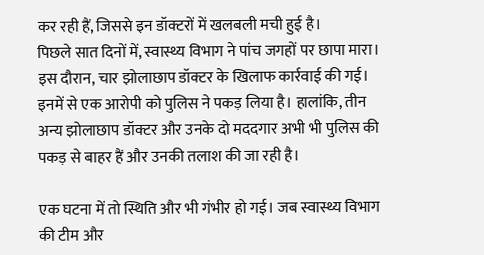कर रही हैं, जिससे इन डॉक्टरों में खलबली मची हुई है।
पिछले सात दिनों में, स्वास्थ्य विभाग ने पांच जगहों पर छापा मारा। इस दौरान, चार झोलाछाप डॉक्टर के खिलाफ कार्रवाई की गई। इनमें से एक आरोपी को पुलिस ने पकड़ लिया है। हालांकि, तीन अन्य झोलाछाप डॉक्टर और उनके दो मददगार अभी भी पुलिस की पकड़ से बाहर हैं और उनकी तलाश की जा रही है।

एक घटना में तो स्थिति और भी गंभीर हो गई। जब स्वास्थ्य विभाग की टीम और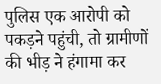पुलिस एक आरोपी को पकड़ने पहुंची, तो ग्रामीणों की भीड़ ने हंगामा कर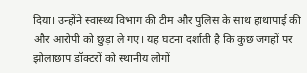दिया। उन्होंने स्वास्थ्य विभाग की टीम और पुलिस के साथ हाथापाई की और आरोपी को छुड़ा ले गए। यह घटना दर्शाती है कि कुछ जगहों पर झोलाछाप डॉक्टरों को स्थानीय लोगों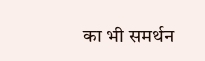का भी समर्थन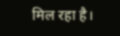मिल रहा है।